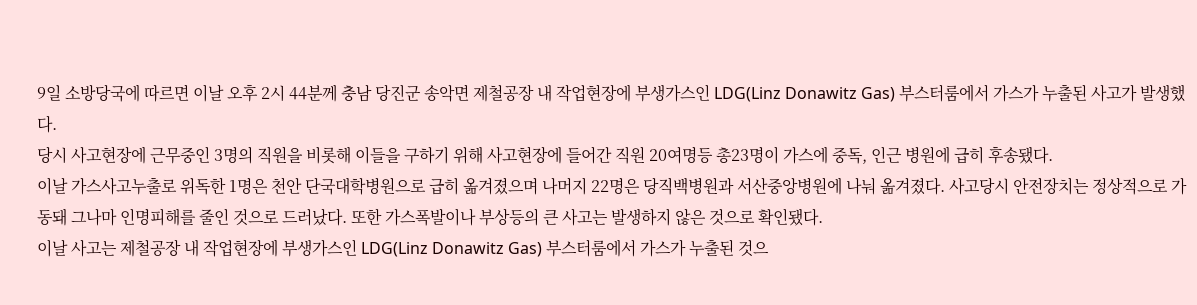9일 소방당국에 따르면 이날 오후 2시 44분께 충남 당진군 송악면 제철공장 내 작업현장에 부생가스인 LDG(Linz Donawitz Gas) 부스터룸에서 가스가 누출된 사고가 발생했다.
당시 사고현장에 근무중인 3명의 직원을 비롯해 이들을 구하기 위해 사고현장에 들어간 직원 20여명등 총23명이 가스에 중독, 인근 병원에 급히 후송됐다.
이날 가스사고누출로 위독한 1명은 천안 단국대학병원으로 급히 옮겨졌으며 나머지 22명은 당직백병원과 서산중앙병원에 나눠 옮겨졌다. 사고당시 안전장치는 정상적으로 가동돼 그나마 인명피해를 줄인 것으로 드러났다. 또한 가스폭발이나 부상등의 큰 사고는 발생하지 않은 것으로 확인됐다.
이날 사고는 제철공장 내 작업현장에 부생가스인 LDG(Linz Donawitz Gas) 부스터룸에서 가스가 누출된 것으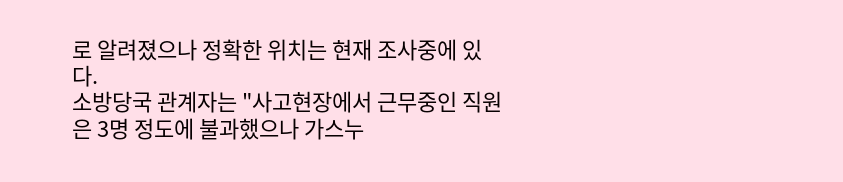로 알려졌으나 정확한 위치는 현재 조사중에 있다.
소방당국 관계자는 "사고현장에서 근무중인 직원은 3명 정도에 불과했으나 가스누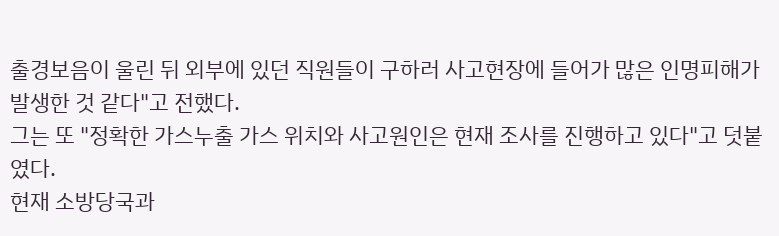출경보음이 울린 뒤 외부에 있던 직원들이 구하러 사고현장에 들어가 많은 인명피해가 발생한 것 같다"고 전했다.
그는 또 "정확한 가스누출 가스 위치와 사고원인은 현재 조사를 진행하고 있다"고 덧붙였다.
현재 소방당국과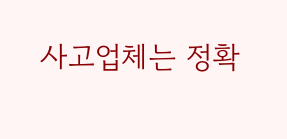사고업체는 정확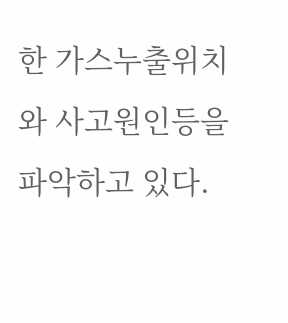한 가스누출위치와 사고원인등을 파악하고 있다.